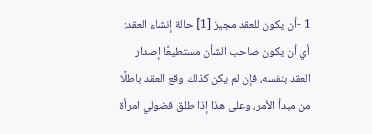1 -أن يكون للعقد مجيز [1] حالة إنشاء العقد: أي أن يكون صاحب الشأن مستطيعًا إصدار العقد بنفسه، فإن لم يكن كذلك وقع العقد باطلًا من مبدأ الأمر، وعلى هذا إذا طلق فضولي امرأة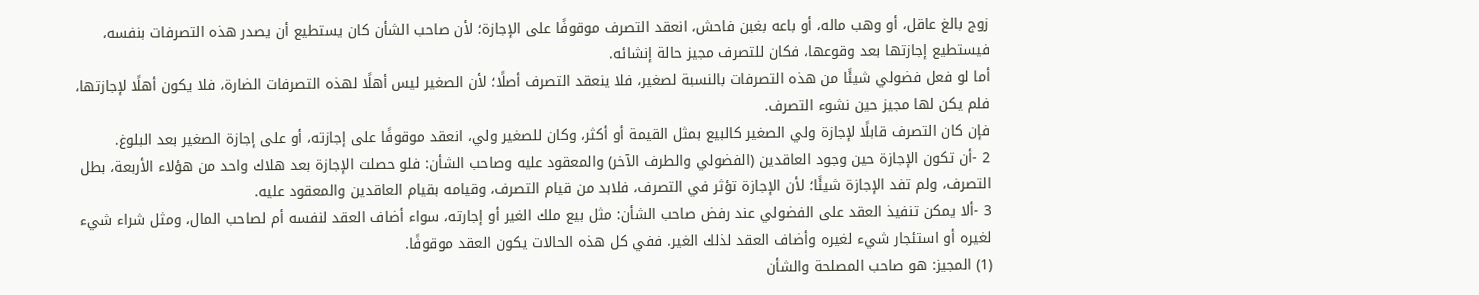زوج بالغ عاقل، أو وهب ماله، أو باعه بغبن فاحش، انعقد التصرف موقوفًا على الإجازة؛ لأن صاحب الشأن كان يستطيع أن يصدر هذه التصرفات بنفسه، فيستطيع إجازتها بعد وقوعها، فكان للتصرف مجيز حالة إنشائه.
أما لو فعل فضولي شيئًا من هذه التصرفات بالنسبة لصغير، فلا ينعقد التصرف أصلًا؛ لأن الصغير ليس أهلًا لهذه التصرفات الضارة، فلا يكون أهلًا لإجازتها، فلم يكن لها مجيز حين نشوء التصرف.
فإن كان التصرف قابلًا لإجازة ولي الصغير كالبيع بمثل القيمة أو أكثر، وكان للصغير ولي، انعقد موقوفًا على إجازته، أو على إجازة الصغير بعد البلوغ.
2 -أن تكون الإجازة حين وجود العاقدين (الفضولي والطرف الآخر) والمعقود عليه وصاحب الشأن: فلو حصلت الإجازة بعد هلاك واحد من هؤلاء الأربعة، بطل التصرف، ولم تفد الإجازة شيئًا؛ لأن الإجازة تؤثر في التصرف، فلابد من قيام التصرف، وقيامه بقيام العاقدين والمعقود عليه.
3 -ألا يمكن تنفيذ العقد على الفضولي عند رفض صاحب الشأن: مثل بيع ملك الغير أو إجارته، سواء أضاف العقد لنفسه أم لصاحب المال، ومثل شراء شيء لغيره أو استئجار شيء لغيره وأضاف العقد لذلك الغير. ففي كل هذه الحالات يكون العقد موقوفًا.
(1) المجيز: هو صاحب المصلحة والشأن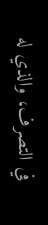في التصرف، والذي له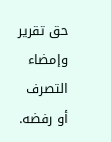حق تقرير وإمضاء التصرف أو رفضه.